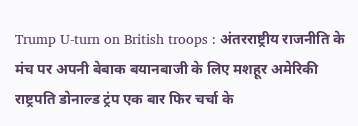Trump U-turn on British troops : अंतरराष्ट्रीय राजनीति के मंच पर अपनी बेबाक बयानबाजी के लिए मशहूर अमेरिकी राष्ट्रपति डोनाल्ड ट्रंप एक बार फिर चर्चा के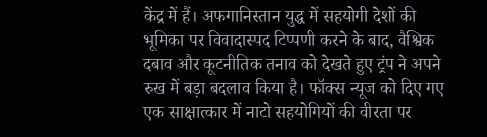केंद्र में हैं। अफगानिस्तान युद्ध में सहयोगी देशों की भूमिका पर विवादास्पद टिप्पणी करने के बाद, वैश्विक दबाव और कूटनीतिक तनाव को देखते हुए ट्रंप ने अपने रुख में बड़ा बदलाव किया है। फॉक्स न्यूज को दिए गए एक साक्षात्कार में नाटो सहयोगियों की वीरता पर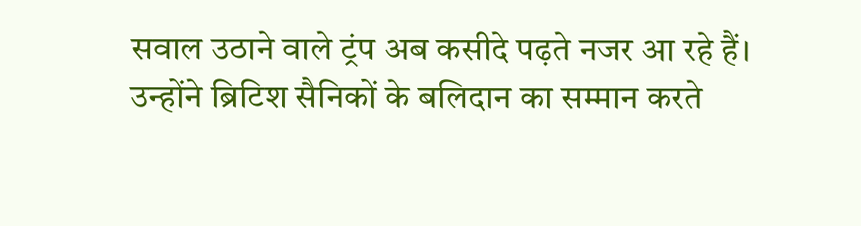सवाल उठाने वाले ट्रंप अब कसीदे पढ़ते नजर आ रहे हैं। उन्होंने ब्रिटिश सैनिकों के बलिदान का सम्मान करते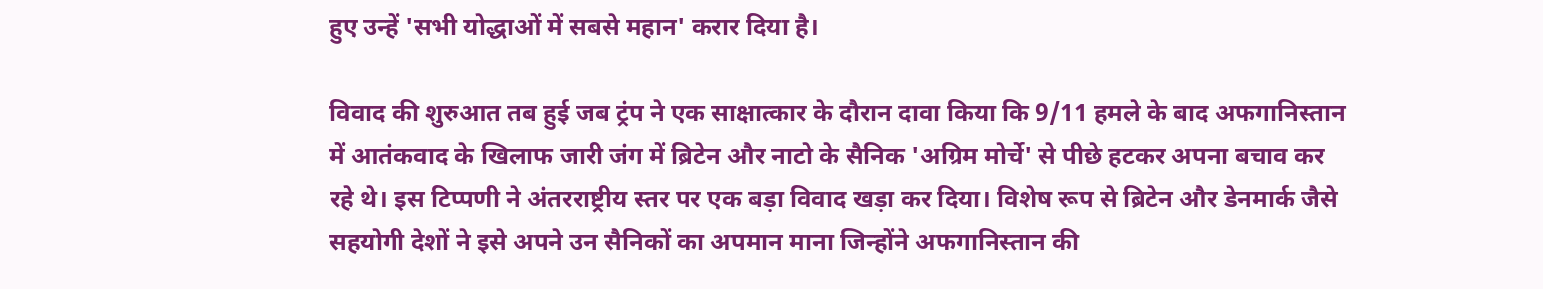हुए उन्हें 'सभी योद्धाओं में सबसे महान' करार दिया है।

विवाद की शुरुआत तब हुई जब ट्रंप ने एक साक्षात्कार के दौरान दावा किया कि 9/11 हमले के बाद अफगानिस्तान में आतंकवाद के खिलाफ जारी जंग में ब्रिटेन और नाटो के सैनिक 'अग्रिम मोर्चे' से पीछे हटकर अपना बचाव कर रहे थे। इस टिप्पणी ने अंतरराष्ट्रीय स्तर पर एक बड़ा विवाद खड़ा कर दिया। विशेष रूप से ब्रिटेन और डेनमार्क जैसे सहयोगी देशों ने इसे अपने उन सैनिकों का अपमान माना जिन्होंने अफगानिस्तान की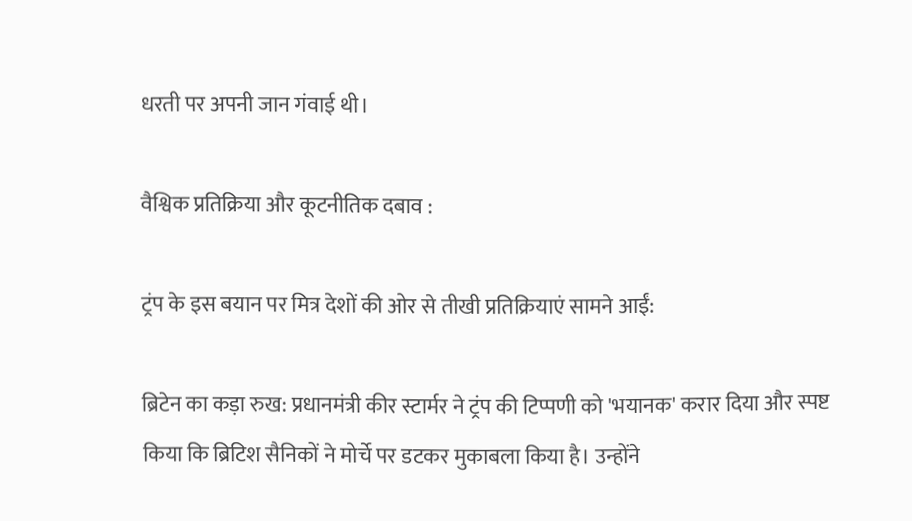धरती पर अपनी जान गंवाई थी।

वैश्विक प्रतिक्रिया और कूटनीतिक दबाव :

ट्रंप के इस बयान पर मित्र देशों की ओर से तीखी प्रतिक्रियाएं सामने आईं:

ब्रिटेन का कड़ा रुख: प्रधानमंत्री कीर स्टार्मर ने ट्रंप की टिप्पणी को 'भयानक' करार दिया और स्पष्ट किया कि ब्रिटिश सैनिकों ने मोर्चे पर डटकर मुकाबला किया है। उन्होंने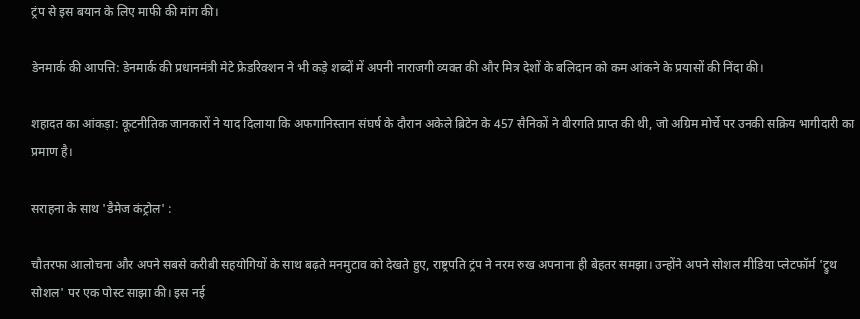ट्रंप से इस बयान के लिए माफी की मांग की।

डेनमार्क की आपत्ति: डेनमार्क की प्रधानमंत्री मेटे फ्रेडरिक्शन ने भी कड़े शब्दों में अपनी नाराजगी व्यक्त की और मित्र देशों के बलिदान को कम आंकने के प्रयासों की निंदा की।

शहादत का आंकड़ा: कूटनीतिक जानकारों ने याद दिलाया कि अफगानिस्तान संघर्ष के दौरान अकेले ब्रिटेन के 457 सैनिकों ने वीरगति प्राप्त की थी, जो अग्रिम मोर्चे पर उनकी सक्रिय भागीदारी का प्रमाण है।

सराहना के साथ 'डैमेज कंट्रोल' :

चौतरफा आलोचना और अपने सबसे करीबी सहयोगियों के साथ बढ़ते मनमुटाव को देखते हुए, राष्ट्रपति ट्रंप ने नरम रुख अपनाना ही बेहतर समझा। उन्होंने अपने सोशल मीडिया प्लेटफॉर्म 'ट्रुथ सोशल' पर एक पोस्ट साझा की। इस नई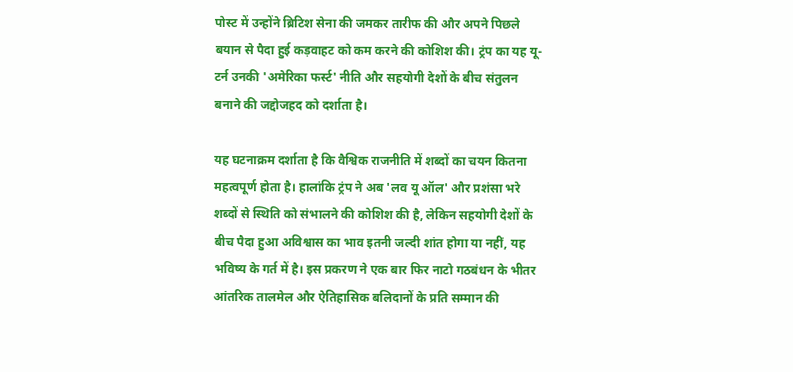पोस्ट में उन्होंने ब्रिटिश सेना की जमकर तारीफ की और अपने पिछले बयान से पैदा हुई कड़वाहट को कम करने की कोशिश की। ट्रंप का यह यू-टर्न उनकी 'अमेरिका फर्स्ट' नीति और सहयोगी देशों के बीच संतुलन बनाने की जद्दोजहद को दर्शाता है।

यह घटनाक्रम दर्शाता है कि वैश्विक राजनीति में शब्दों का चयन कितना महत्वपूर्ण होता है। हालांकि ट्रंप ने अब 'लव यू ऑल' और प्रशंसा भरे शब्दों से स्थिति को संभालने की कोशिश की है, लेकिन सहयोगी देशों के बीच पैदा हुआ अविश्वास का भाव इतनी जल्दी शांत होगा या नहीं, यह भविष्य के गर्त में है। इस प्रकरण ने एक बार फिर नाटो गठबंधन के भीतर आंतरिक तालमेल और ऐतिहासिक बलिदानों के प्रति सम्मान की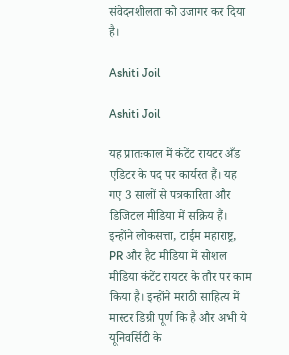संवेदनशीलता को उजागर कर दिया है।

Ashiti Joil

Ashiti Joil

यह प्रातःकाल में कंटेंट रायटर अँड एडिटर के पद पर कार्यरत हैं। यह गए 3 सालों से पत्रकारिता और डिजिटल मीडिया में सक्रिय हैं। इन्होंने लोकसत्ता, टाईम महाराष्ट्र, PR और हैट मीडिया में सोशल मीडिया कंटेंट रायटर के तौर पर काम किया है। इन्होंने मराठी साहित्य में मास्टर डिग्री पूर्ण कि है और अभी ये यूनिवर्सिटी के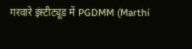गरवारे इंस्टीट्यूड में PGDMM (Marthi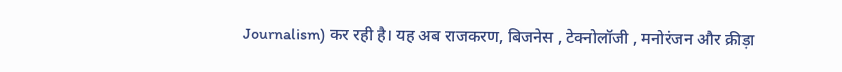Journalism) कर रही है। यह अब राजकरण, बिजनेस , टेक्नोलॉजी , मनोरंजन और क्रीड़ा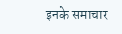इनके समाचार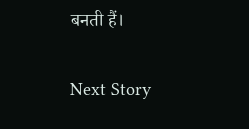बनती हैं।

Next Story